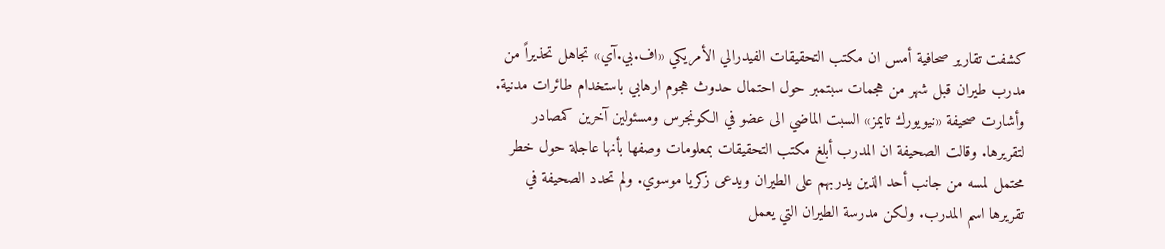كشفت تقارير صحافية أمس ان مكتب التحقيقات الفيدرالي الأمريكي «اف.بي.آي» تجاهل تحذيراً من مدرب طيران قبل شهر من هجمات سبتمبر حول احتمال حدوث هجوم ارهابي باستخدام طائرات مدنية. وأشارت صحيفة «نيويورك تايمز» السبت الماضي الى عضو في الكونجرس ومسئولين آخرين كمصادر لتقريرها. وقالت الصحيفة ان المدرب أبلغ مكتب التحقيقات بمعلومات وصفها بأنها عاجلة حول خطر محتمل لمسه من جانب أحد الذين يدربهم على الطيران ويدعى زكريا موسوي. ولم تحدد الصحيفة في تقريرها اسم المدرب. ولكن مدرسة الطيران التي يعمل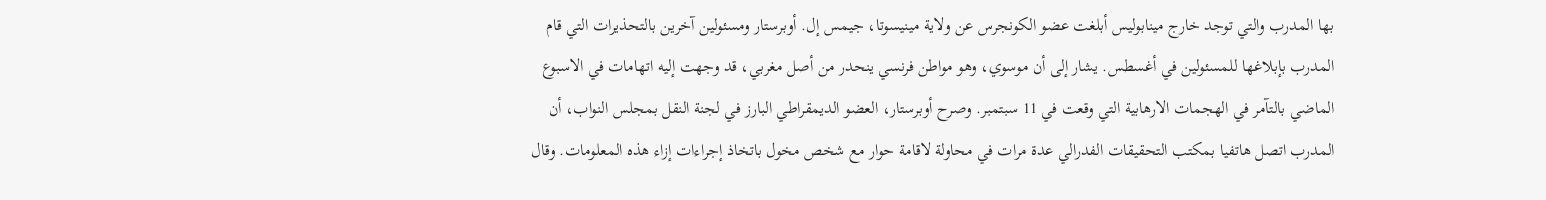بها المدرب والتي توجد خارج مينابوليس أبلغت عضو الكونجرس عن ولاية مينيسوتا، جيمس إل. أوبرستار ومسئولين آخرين بالتحذيرات التي قام المدرب بإبلاغها للمسئولين في أغسطس. يشار إلى أن موسوي، وهو مواطن فرنسي ينحدر من أصل مغربي، قد وجهت إليه اتهامات في الاسبوع الماضي بالتآمر في الهجمات الارهابية التي وقعت في 11 سبتمبر. وصرح أوبرستار، العضو الديمقراطي البارز في لجنة النقل بمجلس النواب، أن المدرب اتصل هاتفيا بمكتب التحقيقات الفدرالي عدة مرات في محاولة لاقامة حوار مع شخص مخول باتخاذ إجراءات إزاء هذه المعلومات. وقال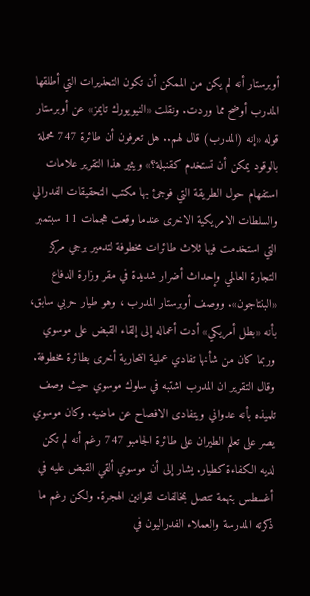أوبرستار أنه لم يكن من الممكن أن تكون التحذيرات التي أطلقها المدرب أوضح مما وردت. ونقلت «النيويورك تايمز» عن أوبرستار قوله «إنه (المدرب) قال لهم.. هل تعرفون أن طائرة 747 محملة بالوقود يمكن أن تستخدم كقنبلة؟» ويثير هذا التقرير علامات استفهام حول الطريقة التي فوجئ بها مكتب التحقيقات الفدرالي والسلطات الامريكية الاخرى عندما وقعت هجمات 11 سبتمبر التي استخدمت فيها ثلاث طائرات مخطوفة لتدمير برجي مركز التجارة العالمي وإحداث أضرار شديدة في مقر وزارة الدفاع «البنتاجون». ووصف أوبرستار المدرب ، وهو طيار حربي سابق، بأنه «بطل أمريكي» أدت أعماله إلى إلقاء القبض على موسوي وربما كان من شأنها تفادي عملية انتحارية أخرى بطائرة مخطوفة. وقال التقرير ان المدرب اشتبه في سلوك موسوي حيث وصف تلميذه بأنه عدواني ويتفادى الافصاح عن ماضيه. وكان موسوي يصر على تعلم الطيران على طائرة الجامبو 747 رغم أنه لم تكن لديه الكفاءة كطيار. يشار إلى أن موسوي ألقي القبض عليه في أغسطس بتهمة تتصل بمخالفات لقوانين الهجرة. ولكن رغم ما ذكرته المدرسة والعملاء الفدراليون في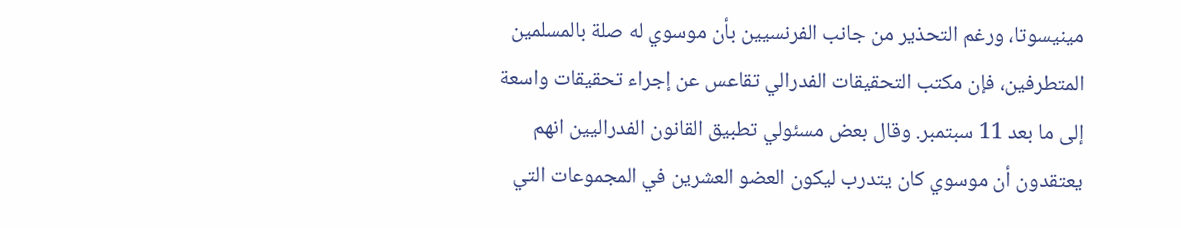مينيسوتا، ورغم التحذير من جانب الفرنسيين بأن موسوي له صلة بالمسلمين المتطرفين، فإن مكتب التحقيقات الفدرالي تقاعس عن إجراء تحقيقات واسعة إلى ما بعد 11 سبتمبر. وقال بعض مسئولي تطبيق القانون الفدراليين انهم يعتقدون أن موسوي كان يتدرب ليكون العضو العشرين في المجموعات التي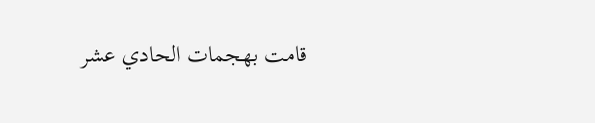قامت بهجمات الحادي عشر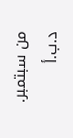من سبتمبر. د.ب.أ